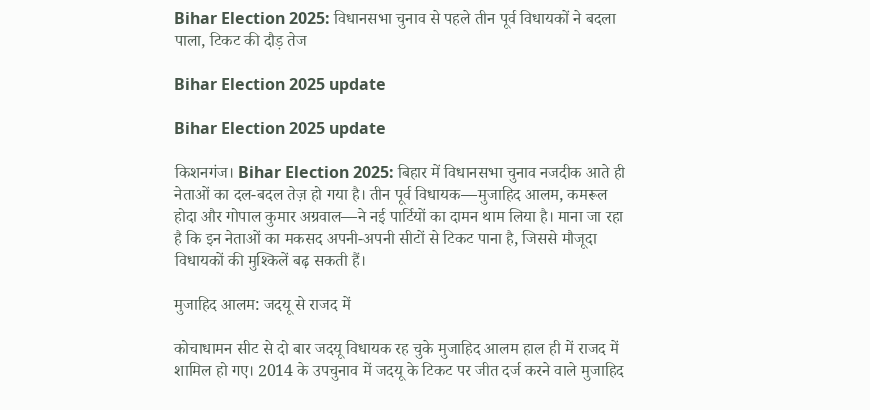Bihar Election 2025: विधानसभा चुनाव से पहले तीन पूर्व विधायकों ने बदला पाला, टिकट की दौड़ तेज

Bihar Election 2025 update

Bihar Election 2025 update

किशनगंज। Bihar Election 2025: बिहार में विधानसभा चुनाव नजदीक आते ही नेताओं का दल-बदल तेज़ हो गया है। तीन पूर्व विधायक—मुजाहिद आलम, कमरूल होदा और गोपाल कुमार अग्रवाल—ने नई पार्टियों का दामन थाम लिया है। माना जा रहा है कि इन नेताओं का मकसद अपनी-अपनी सीटों से टिकट पाना है, जिससे मौजूदा विधायकों की मुश्किलें बढ़ सकती हैं।

मुजाहिद आलम: जदयू से राजद में

कोचाधामन सीट से दो बार जदयू विधायक रह चुके मुजाहिद आलम हाल ही में राजद में शामिल हो गए। 2014 के उपचुनाव में जदयू के टिकट पर जीत दर्ज करने वाले मुजाहिद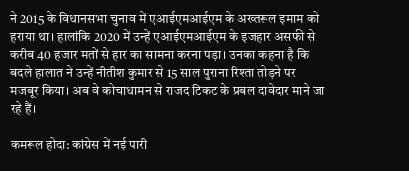ने 2015 के विधानसभा चुनाव में एआईएमआईएम के अख्तरूल इमाम को हराया था। हालांकि 2020 में उन्हें एआईएमआईएम के इजहार असफी से करीब 40 हजार मतों से हार का सामना करना पड़ा। उनका कहना है कि बदले हालात ने उन्हें नीतीश कुमार से 15 साल पुराना रिश्ता तोड़ने पर मजबूर किया। अब वे कोचाधामन से राजद टिकट के प्रबल दावेदार माने जा रहे हैं।

कमरूल होदा: कांग्रेस में नई पारी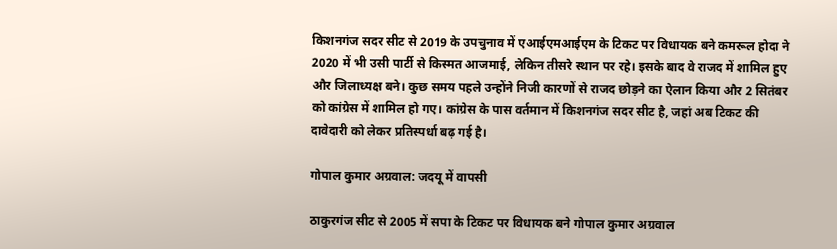किशनगंज सदर सीट से 2019 के उपचुनाव में एआईएमआईएम के टिकट पर विधायक बने कमरूल होदा ने 2020 में भी उसी पार्टी से किस्मत आजमाई, लेकिन तीसरे स्थान पर रहे। इसके बाद वे राजद में शामिल हुए और जिलाध्यक्ष बने। कुछ समय पहले उन्होंने निजी कारणों से राजद छोड़ने का ऐलान किया और 2 सितंबर को कांग्रेस में शामिल हो गए। कांग्रेस के पास वर्तमान में किशनगंज सदर सीट है, जहां अब टिकट की दावेदारी को लेकर प्रतिस्पर्धा बढ़ गई है।

गोपाल कुमार अग्रवाल: जदयू में वापसी

ठाकुरगंज सीट से 2005 में सपा के टिकट पर विधायक बने गोपाल कुमार अग्रवाल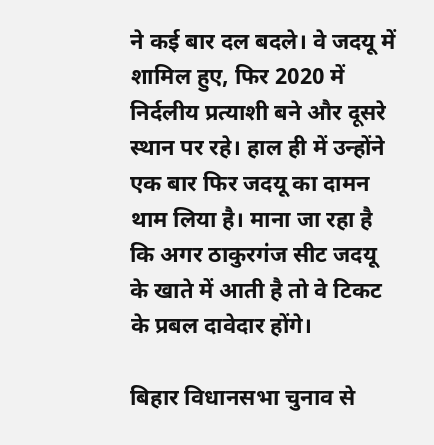ने कई बार दल बदले। वे जदयू में शामिल हुए, फिर 2020 में निर्दलीय प्रत्याशी बने और दूसरे स्थान पर रहे। हाल ही में उन्होंने एक बार फिर जदयू का दामन थाम लिया है। माना जा रहा है कि अगर ठाकुरगंज सीट जदयू के खाते में आती है तो वे टिकट के प्रबल दावेदार होंगे।

बिहार विधानसभा चुनाव से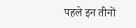पहले इन तीनों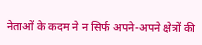नेताओं के कदम ने न सिर्फ अपने-अपने क्षेत्रों की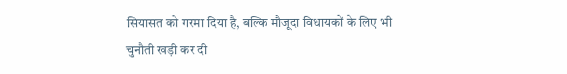सियासत को गरमा दिया है, बल्कि मौजूदा विधायकों के लिए भी चुनौती खड़ी कर दी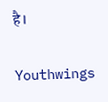है।

Youthwings